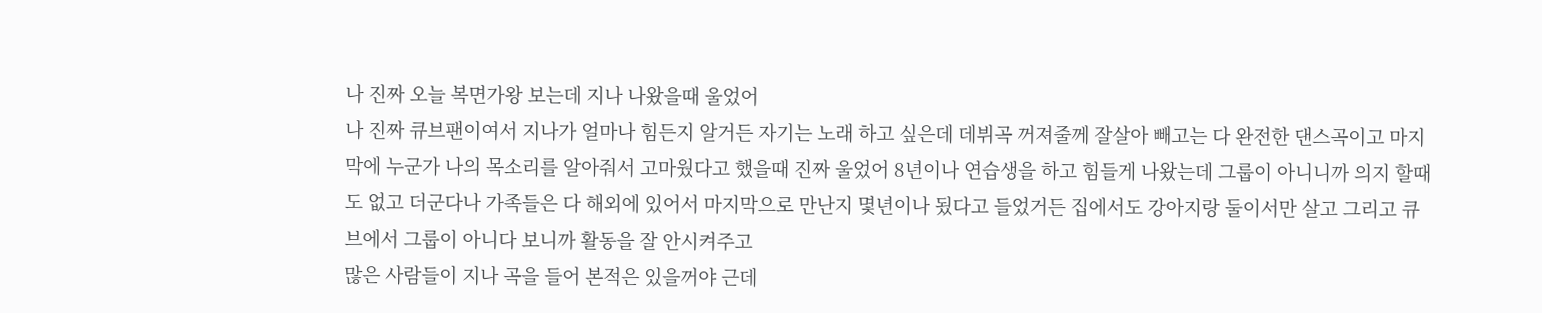나 진짜 오늘 복면가왕 보는데 지나 나왔을때 울었어
나 진짜 큐브팬이여서 지나가 얼마나 힘든지 알거든 자기는 노래 하고 싶은데 데뷔곡 꺼져줄께 잘살아 빼고는 다 완전한 댄스곡이고 마지막에 누군가 나의 목소리를 알아줘서 고마웠다고 했을때 진짜 울었어 8년이나 연습생을 하고 힘들게 나왔는데 그룹이 아니니까 의지 할때도 없고 더군다나 가족들은 다 해외에 있어서 마지막으로 만난지 몇년이나 됬다고 들었거든 집에서도 강아지랑 둘이서만 살고 그리고 큐브에서 그룹이 아니다 보니까 활동을 잘 안시켜주고
많은 사람들이 지나 곡을 들어 본적은 있을꺼야 근데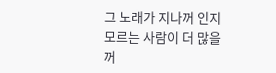그 노래가 지나꺼 인지 모르는 사람이 더 많을꺼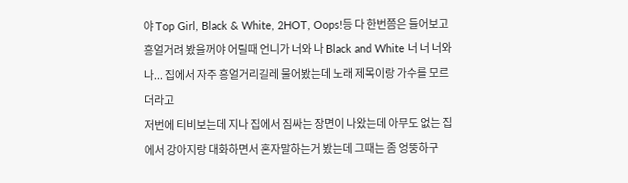야 Top Girl, Black & White, 2HOT, Oops!등 다 한번쯤은 들어보고 흥얼거려 봤을꺼야 어릴때 언니가 너와 나 Black and White 너 너 너와 나... 집에서 자주 흥얼거리길레 물어봤는데 노래 제목이랑 가수를 모르더라고
저번에 티비보는데 지나 집에서 짐싸는 장면이 나왔는데 아무도 없는 집에서 강아지랑 대화하면서 혼자말하는거 봤는데 그때는 좀 엉뚱하구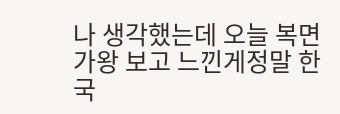나 생각했는데 오늘 복면가왕 보고 느낀게정말 한국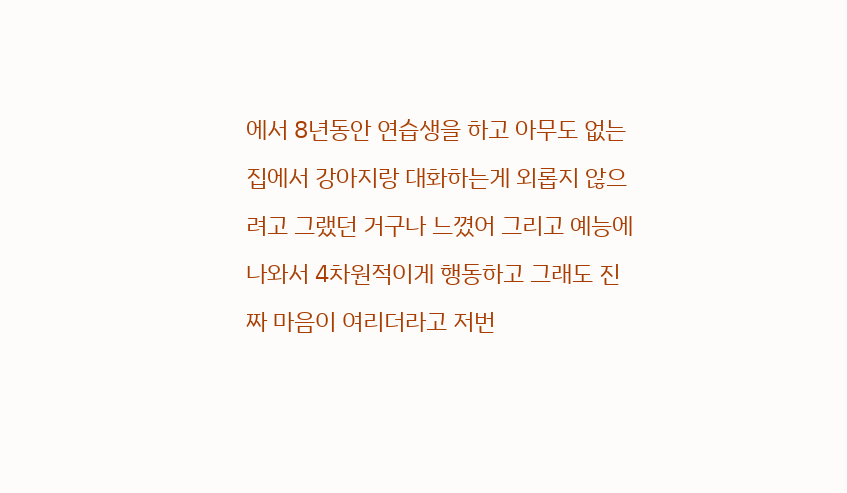에서 8년동안 연습생을 하고 아무도 없는 집에서 강아지랑 대화하는게 외롭지 않으려고 그랬던 거구나 느꼈어 그리고 예능에 나와서 4차원적이게 행동하고 그래도 진짜 마음이 여리더라고 저번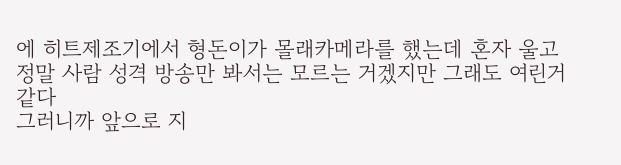에 히트제조기에서 형돈이가 몰래카메라를 했는데 혼자 울고
정말 사람 성격 방송만 봐서는 모르는 거겠지만 그래도 여린거 같다
그러니까 앞으로 지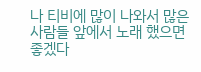나 티비에 많이 나와서 많은 사람들 앞에서 노래 했으면 좋겠다